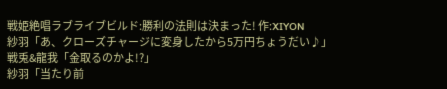戦姫絶唱ラブライブビルド:勝利の法則は決まった! 作:XIYON
紗羽「あ、クローズチャージに変身したから5万円ちょうだい♪」
戦兎&龍我「金取るのかよ!?」
紗羽「当たり前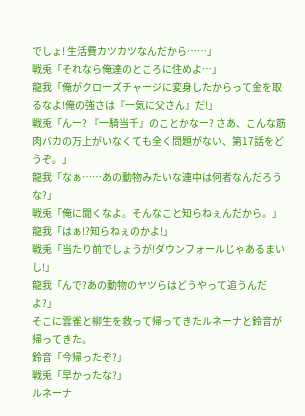でしょ! 生活費カツカツなんだから……」
戦兎「それなら俺達のところに住めよ…」
龍我「俺がクローズチャージに変身したからって金を取るなよ!俺の強さは『一気に父さん』だ!」
戦兎「んー? 『一騎当千』のことかなー? さあ、こんな筋肉バカの万上がいなくても全く問題がない、第17話をどうぞ。」
龍我「なぁ……あの動物みたいな連中は何者なんだろうな?」
戦兎「俺に聞くなよ。そんなこと知らねぇんだから。」
龍我「はぁ!?知らねぇのかよ!」
戦兎「当たり前でしょうが!ダウンフォールじゃあるまいし!」
龍我「んで?あの動物のヤツらはどうやって追うんだよ?」
そこに雲雀と柳生を救って帰ってきたルネーナと鈴音が帰ってきた。
鈴音「今帰ったぞ?」
戦兎「早かったな?」
ルネーナ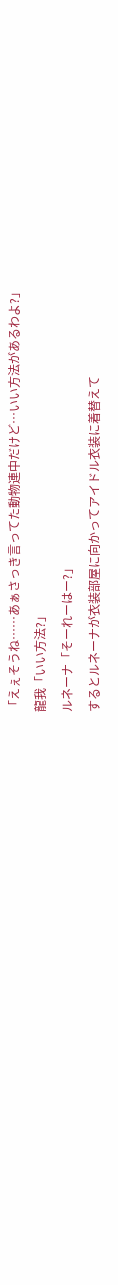「えぇそうね……あぁさっき言ってた動物連中だけど…いい方法があるわよ?」
龍我「いい方法?」
ルネーナ「そーれーはー?」
するとルネーナが衣装部屋に向かってアイドル衣装に着替えて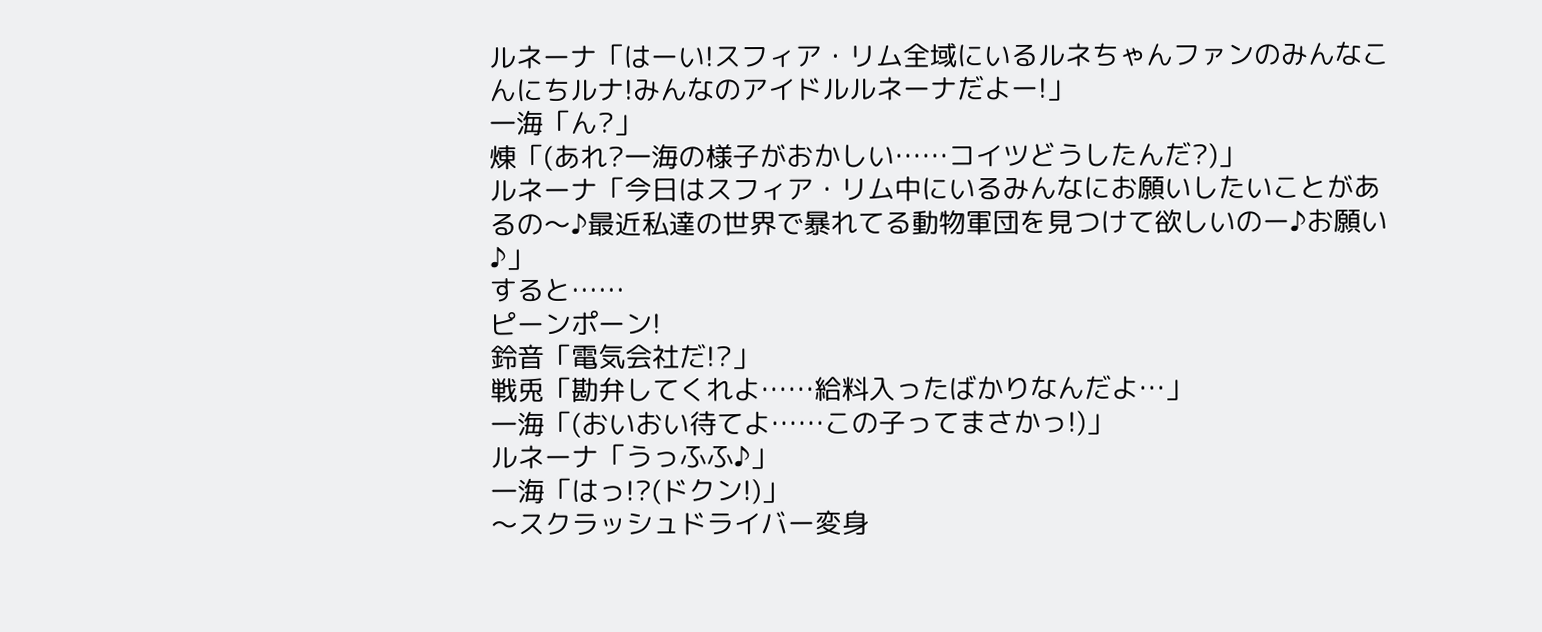ルネーナ「はーい!スフィア・リム全域にいるルネちゃんファンのみんなこんにちルナ!みんなのアイドルルネーナだよー!」
一海「ん?」
煉「(あれ?一海の様子がおかしい……コイツどうしたんだ?)」
ルネーナ「今日はスフィア・リム中にいるみんなにお願いしたいことがあるの〜♪最近私達の世界で暴れてる動物軍団を見つけて欲しいのー♪お願い♪」
すると……
ピーンポーン!
鈴音「電気会社だ!?」
戦兎「勘弁してくれよ……給料入ったばかりなんだよ…」
一海「(おいおい待てよ……この子ってまさかっ!)」
ルネーナ「うっふふ♪」
一海「はっ!?(ドクン!)」
〜スクラッシュドライバー変身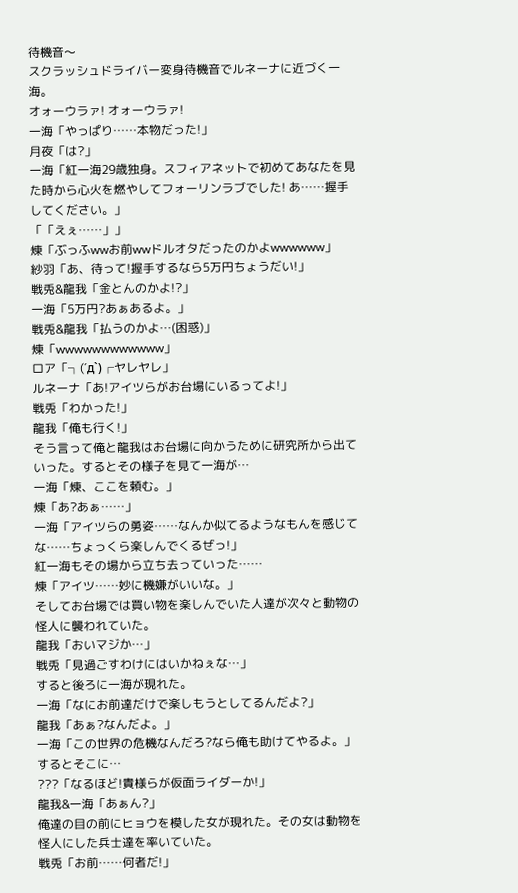待機音〜
スクラッシュドライバー変身待機音でルネーナに近づく一海。
オォーウラァ! オォーウラァ!
一海「やっぱり……本物だった!」
月夜「は?」
一海「紅一海29歳独身。スフィアネットで初めてあなたを見た時から心火を燃やしてフォーリンラブでした! あ……握手してください。」
「「えぇ……」」
煉「ぶっふwwお前wwドルオタだったのかよwwwwww」
紗羽「あ、待って!握手するなら5万円ちょうだい!」
戦兎&龍我「金とんのかよ!?」
一海「5万円?あぁあるよ。」
戦兎&龍我「払うのかよ…(困惑)」
煉「wwwwwwwwwwww」
ロア「┐(´д`)┌ヤレヤレ」
ルネーナ「あ!アイツらがお台場にいるってよ!」
戦兎「わかった!」
龍我「俺も行く!」
そう言って俺と龍我はお台場に向かうために研究所から出ていった。するとその様子を見て一海が…
一海「煉、ここを頼む。」
煉「あ?あぁ……」
一海「アイツらの勇姿……なんか似てるようなもんを感じてな……ちょっくら楽しんでくるぜっ!」
紅一海もその場から立ち去っていった……
煉「アイツ……妙に機嫌がいいな。」
そしてお台場では買い物を楽しんでいた人達が次々と動物の怪人に襲われていた。
龍我「おいマジか…」
戦兎「見過ごすわけにはいかねぇな…」
すると後ろに一海が現れた。
一海「なにお前達だけで楽しもうとしてるんだよ?」
龍我「あぁ?なんだよ。」
一海「この世界の危機なんだろ?なら俺も助けてやるよ。」
するとそこに…
???「なるほど!貴様らが仮面ライダーか!」
龍我&一海「あぁん?」
俺達の目の前にヒョウを模した女が現れた。その女は動物を怪人にした兵士達を率いていた。
戦兎「お前……何者だ!」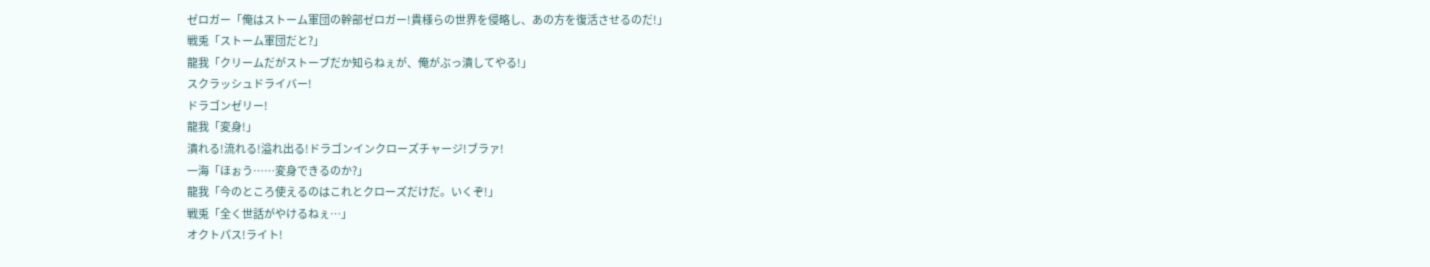ゼロガー「俺はストーム軍団の幹部ゼロガー!貴様らの世界を侵略し、あの方を復活させるのだ!」
戦兎「ストーム軍団だと?」
龍我「クリームだがストーブだか知らねぇが、俺がぶっ潰してやる!」
スクラッシュドライバー!
ドラゴンゼリー!
龍我「変身!」
潰れる!流れる!溢れ出る!ドラゴンインクローズチャージ!ブラァ!
一海「ほぉう……変身できるのか?」
龍我「今のところ使えるのはこれとクローズだけだ。いくぞ!」
戦兎「全く世話がやけるねぇ…」
オクトパス!ライト!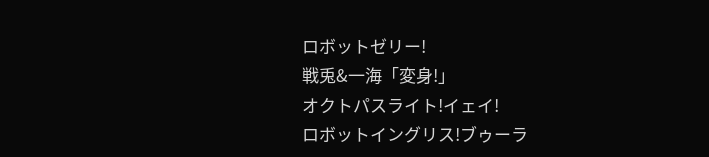ロボットゼリー!
戦兎&一海「変身!」
オクトパスライト!イェイ!
ロボットイングリス!ブゥーラ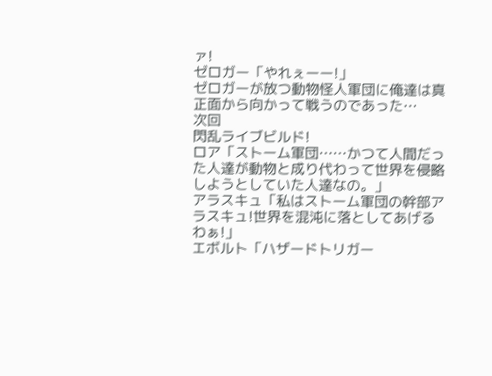ァ!
ゼロガー「やれぇーー!」
ゼロガーが放つ動物怪人軍団に俺達は真正面から向かって戦うのであった…
次回
閃乱ライブビルド!
ロア「ストーム軍団……かつて人間だった人達が動物と成り代わって世界を侵略しようとしていた人達なの。」
アラスキュ「私はストーム軍団の幹部アラスキュ!世界を混沌に落としてあげるわぁ!」
エボルト「ハザードトリガー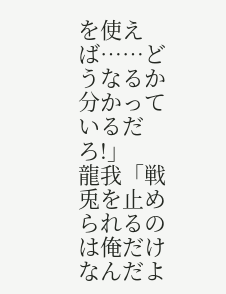を使えば……どうなるか分かっているだろ!」
龍我「戦兎を止められるのは俺だけなんだよ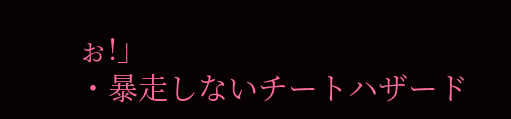ぉ!」
・暴走しないチートハザード